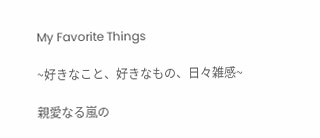My Favorite Things

~好きなこと、好きなもの、日々雑感~

親愛なる嵐の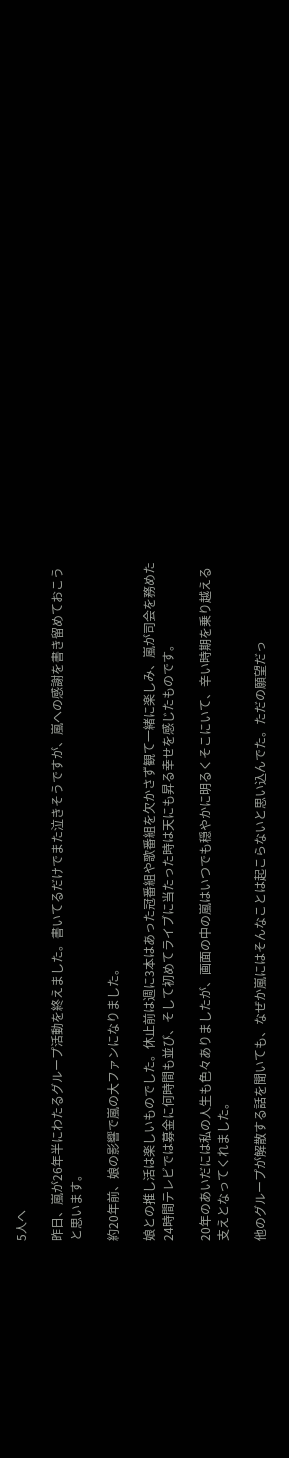5人へ

昨日、嵐が26年半にわたるグループ活動を終えました。書いてるだけでまた泣きそうですが、嵐への感謝を書き留めておこうと思います。

約20年前、娘の影響で嵐の大ファンになりました。

娘との推し活は楽しいものでした。休止前は週に3本はあった冠番組や歌番組を欠かさず観て一緒に楽しみ、嵐が司会を務めた24時間テレビでは募金に何時間も並び、そして初めてライブに当たった時は天にも昇る幸せを感じたものです。

20年のあいだには私の人生も色々ありましたが、画面の中の嵐はいつでも穏やかに明るくそこにいて、辛い時期を乗り越える支えとなってくれました。

他のグループが解散する話を聞いても、なぜか嵐にはそんなことは起こらないと思い込んでた。ただの願望だっ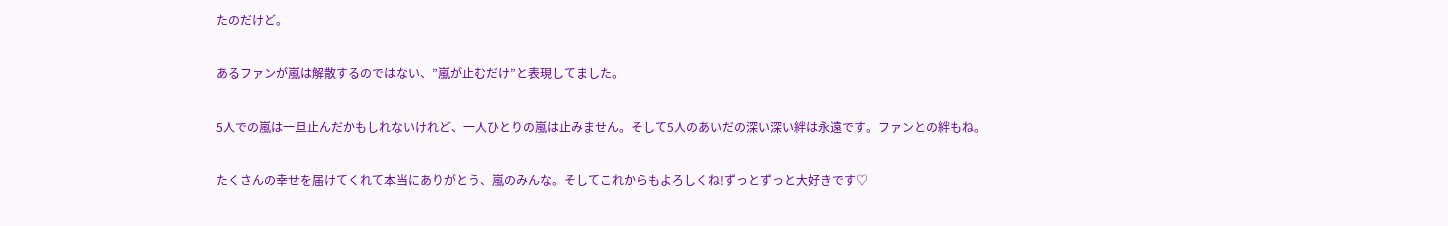たのだけど。

あるファンが嵐は解散するのではない、”嵐が止むだけ”と表現してました。

5人での嵐は一旦止んだかもしれないけれど、一人ひとりの嵐は止みません。そして5人のあいだの深い深い絆は永遠です。ファンとの絆もね。

たくさんの幸せを届けてくれて本当にありがとう、嵐のみんな。そしてこれからもよろしくね!ずっとずっと大好きです♡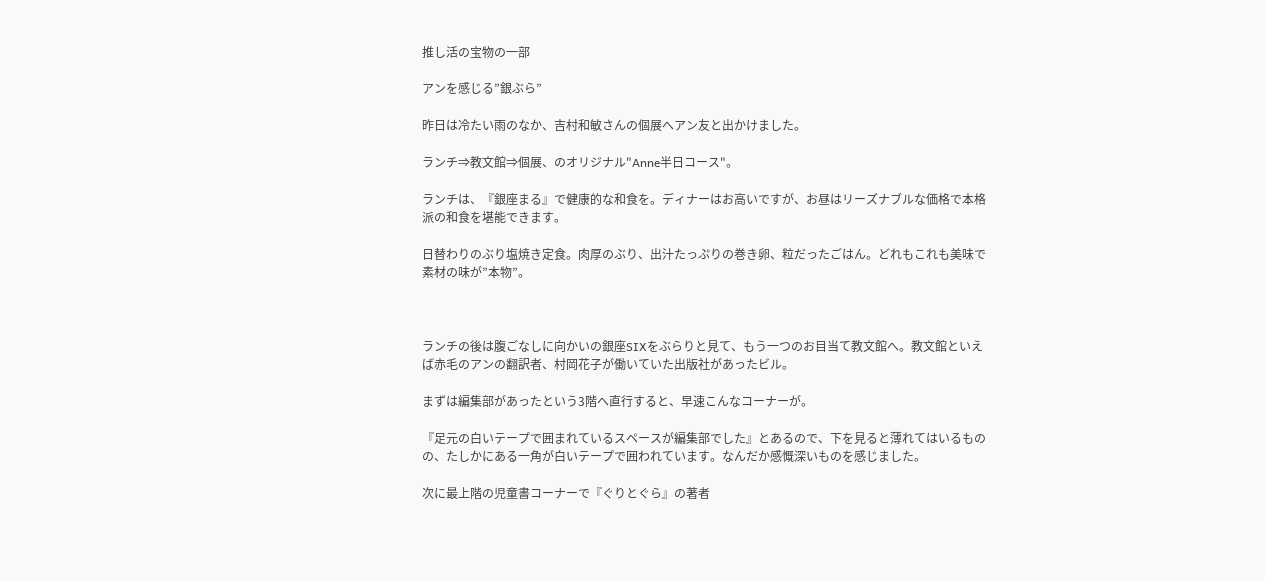推し活の宝物の一部

アンを感じる”銀ぶら”

昨日は冷たい雨のなか、吉村和敏さんの個展へアン友と出かけました。

ランチ⇒教文館⇒個展、のオリジナル"Anne半日コース"。

ランチは、『銀座まる』で健康的な和食を。ディナーはお高いですが、お昼はリーズナブルな価格で本格派の和食を堪能できます。

日替わりのぶり塩焼き定食。肉厚のぶり、出汁たっぷりの巻き卵、粒だったごはん。どれもこれも美味で素材の味が”本物”。



ランチの後は腹ごなしに向かいの銀座SIXをぶらりと見て、もう一つのお目当て教文館へ。教文館といえば赤毛のアンの翻訳者、村岡花子が働いていた出版社があったビル。

まずは編集部があったという3階へ直行すると、早速こんなコーナーが。

『足元の白いテープで囲まれているスペースが編集部でした』とあるので、下を見ると薄れてはいるものの、たしかにある一角が白いテープで囲われています。なんだか感慨深いものを感じました。

次に最上階の児童書コーナーで『ぐりとぐら』の著者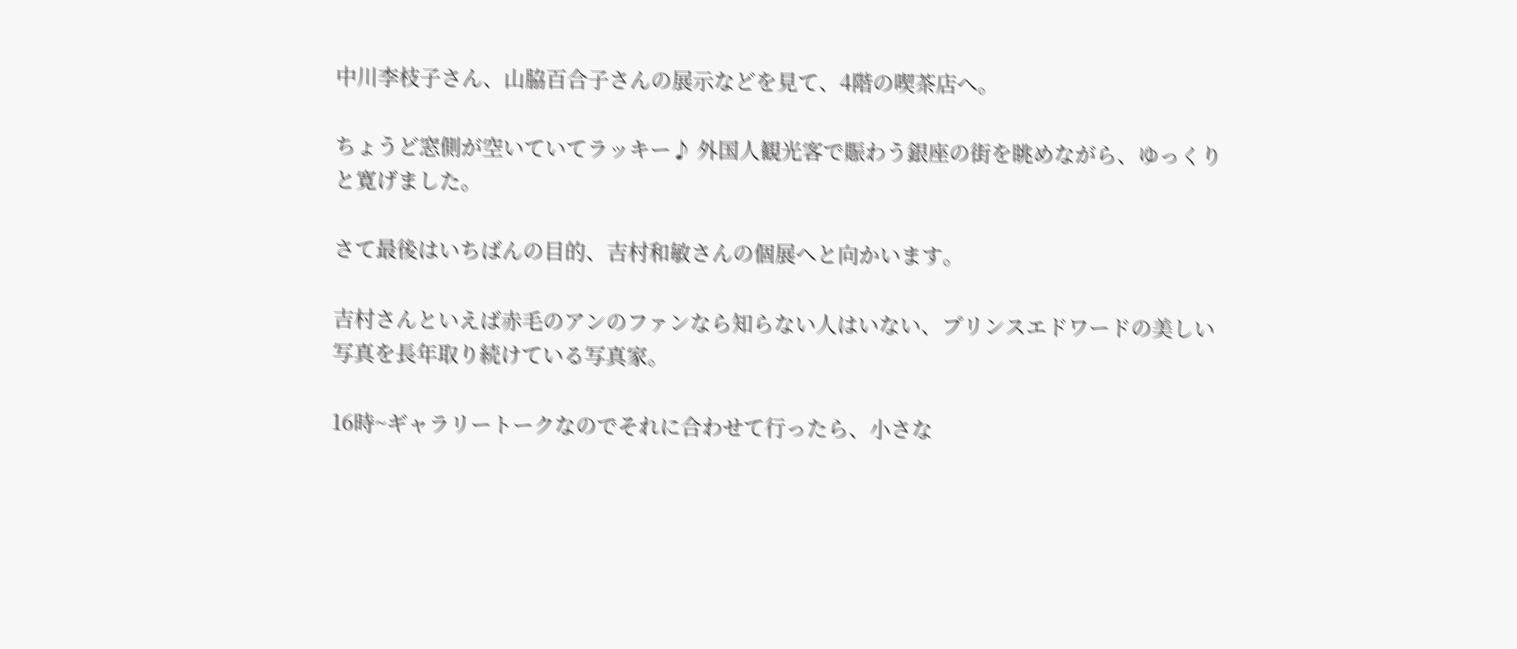中川李枝子さん、山脇百合子さんの展示などを見て、4階の喫茶店へ。

ちょうど窓側が空いていてラッキー♪ 外国人観光客で賑わう銀座の街を眺めながら、ゆっくりと寛げました。

さて最後はいちばんの目的、吉村和敏さんの個展へと向かいます。

吉村さんといえば赤毛のアンのファンなら知らない人はいない、プリンスエドワードの美しい写真を長年取り続けている写真家。

16時~ギャラリートークなのでそれに合わせて行ったら、小さな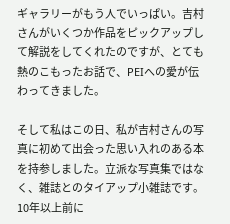ギャラリーがもう人でいっぱい。吉村さんがいくつか作品をピックアップして解説をしてくれたのですが、とても熱のこもったお話で、PEIへの愛が伝わってきました。

そして私はこの日、私が吉村さんの写真に初めて出会った思い入れのある本を持参しました。立派な写真集ではなく、雑誌とのタイアップ小雑誌です。10年以上前に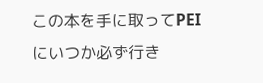この本を手に取ってPEIにいつか必ず行き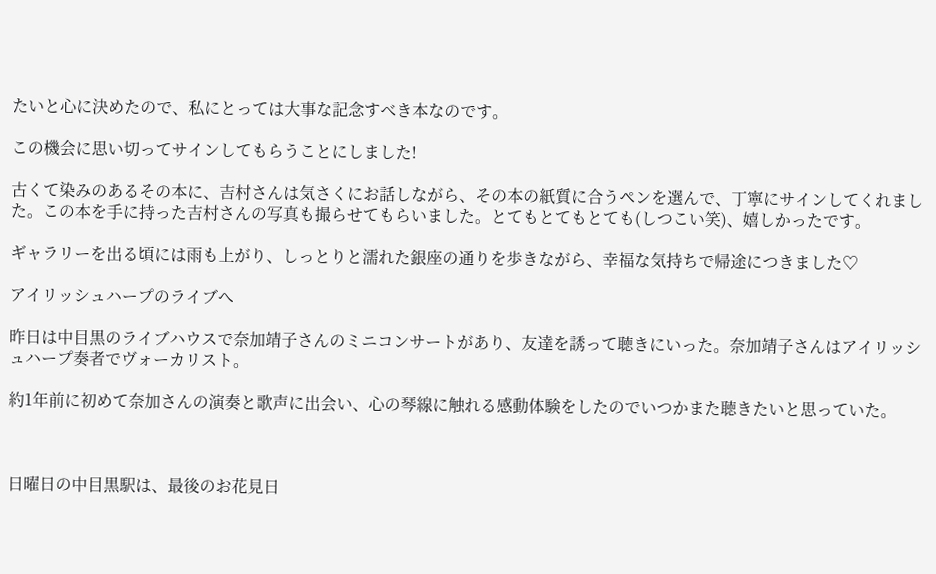たいと心に決めたので、私にとっては大事な記念すべき本なのです。

この機会に思い切ってサインしてもらうことにしました!

古くて染みのあるその本に、吉村さんは気さくにお話しながら、その本の紙質に合うペンを選んで、丁寧にサインしてくれました。この本を手に持った吉村さんの写真も撮らせてもらいました。とてもとてもとても(しつこい笑)、嬉しかったです。

ギャラリーを出る頃には雨も上がり、しっとりと濡れた銀座の通りを歩きながら、幸福な気持ちで帰途につきました♡

アイリッシュハープのライブへ

昨日は中目黒のライブハウスで奈加靖子さんのミニコンサートがあり、友達を誘って聴きにいった。奈加靖子さんはアイリッシュハープ奏者でヴォーカリスト。

約1年前に初めて奈加さんの演奏と歌声に出会い、心の琴線に触れる感動体験をしたのでいつかまた聴きたいと思っていた。



日曜日の中目黒駅は、最後のお花見日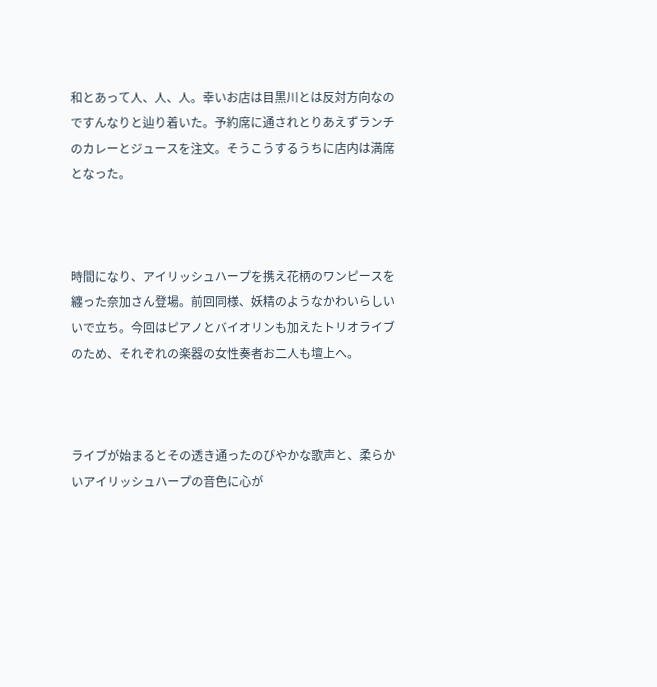和とあって人、人、人。幸いお店は目黒川とは反対方向なのですんなりと辿り着いた。予約席に通されとりあえずランチのカレーとジュースを注文。そうこうするうちに店内は満席となった。



時間になり、アイリッシュハープを携え花柄のワンピースを纏った奈加さん登場。前回同様、妖精のようなかわいらしいいで立ち。今回はピアノとバイオリンも加えたトリオライブのため、それぞれの楽器の女性奏者お二人も壇上へ。



ライブが始まるとその透き通ったのびやかな歌声と、柔らかいアイリッシュハープの音色に心が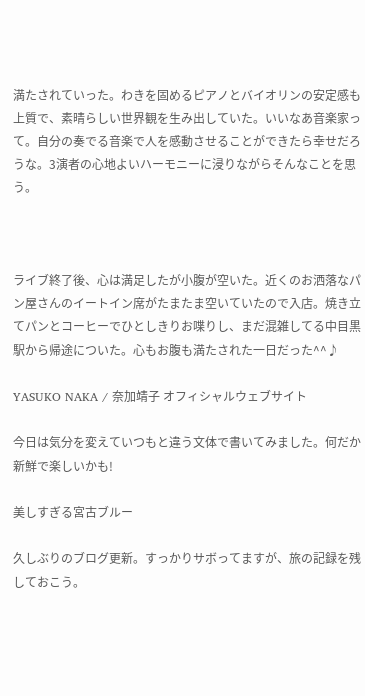満たされていった。わきを固めるピアノとバイオリンの安定感も上質で、素晴らしい世界観を生み出していた。いいなあ音楽家って。自分の奏でる音楽で人を感動させることができたら幸せだろうな。3演者の心地よいハーモニーに浸りながらそんなことを思う。



ライブ終了後、心は満足したが小腹が空いた。近くのお洒落なパン屋さんのイートイン席がたまたま空いていたので入店。焼き立てパンとコーヒーでひとしきりお喋りし、まだ混雑してる中目黒駅から帰途についた。心もお腹も満たされた一日だった^^♪

YASUKO NAKA / 奈加靖子 オフィシャルウェブサイト

今日は気分を変えていつもと違う文体で書いてみました。何だか新鮮で楽しいかも!

美しすぎる宮古ブルー

久しぶりのブログ更新。すっかりサボってますが、旅の記録を残しておこう。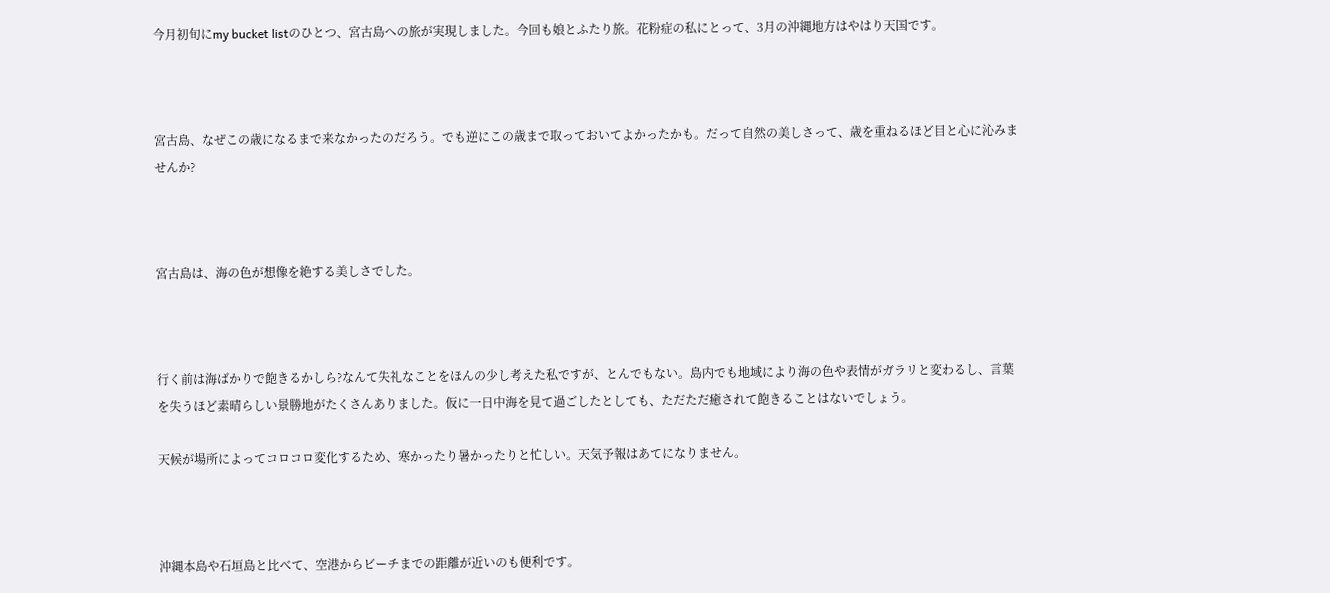今月初旬にmy bucket listのひとつ、宮古島への旅が実現しました。今回も娘とふたり旅。花粉症の私にとって、3月の沖縄地方はやはり天国です。



宮古島、なぜこの歳になるまで来なかったのだろう。でも逆にこの歳まで取っておいてよかったかも。だって自然の美しさって、歳を重ねるほど目と心に沁みませんか?



宮古島は、海の色が想像を絶する美しさでした。



行く前は海ばかりで飽きるかしら?なんて失礼なことをほんの少し考えた私ですが、とんでもない。島内でも地域により海の色や表情がガラリと変わるし、言葉を失うほど素晴らしい景勝地がたくさんありました。仮に一日中海を見て過ごしたとしても、ただただ癒されて飽きることはないでしょう。

天候が場所によってコロコロ変化するため、寒かったり暑かったりと忙しい。天気予報はあてになりません。



沖縄本島や石垣島と比べて、空港からビーチまでの距離が近いのも便利です。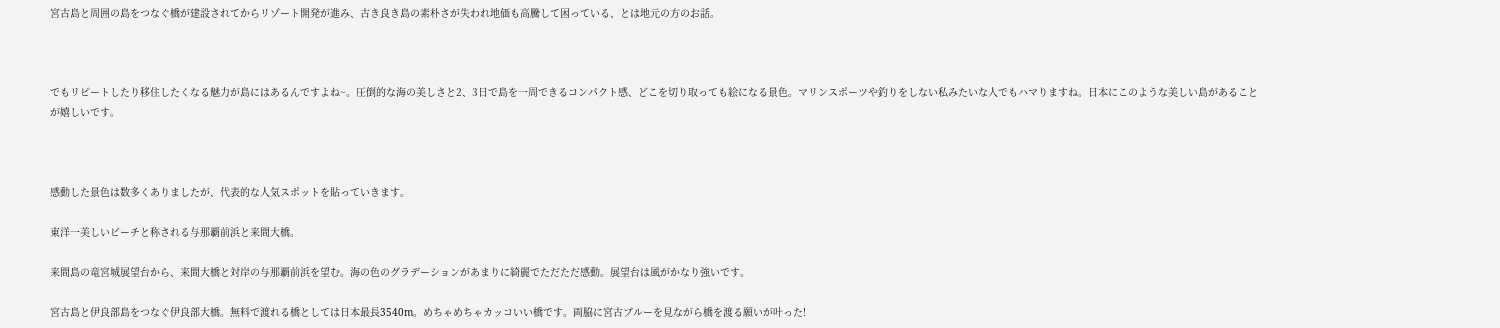宮古島と周囲の島をつなぐ橋が建設されてからリゾート開発が進み、古き良き島の素朴さが失われ地価も高騰して困っている、とは地元の方のお話。



でもリピートしたり移住したくなる魅力が島にはあるんですよね~。圧倒的な海の美しさと2、3日で島を一周できるコンパクト感、どこを切り取っても絵になる景色。マリンスポーツや釣りをしない私みたいな人でもハマりますね。日本にこのような美しい島があることが嬉しいです。



感動した景色は数多くありましたが、代表的な人気スポットを貼っていきます。

東洋一美しいビーチと称される与那覇前浜と来間大橋。

来間島の竜宮城展望台から、来間大橋と対岸の与那覇前浜を望む。海の色のグラデーションがあまりに綺麗でただただ感動。展望台は風がかなり強いです。

宮古島と伊良部島をつなぐ伊良部大橋。無料で渡れる橋としては日本最長3540m。めちゃめちゃカッコいい橋です。両脇に宮古ブルーを見ながら橋を渡る願いが叶った!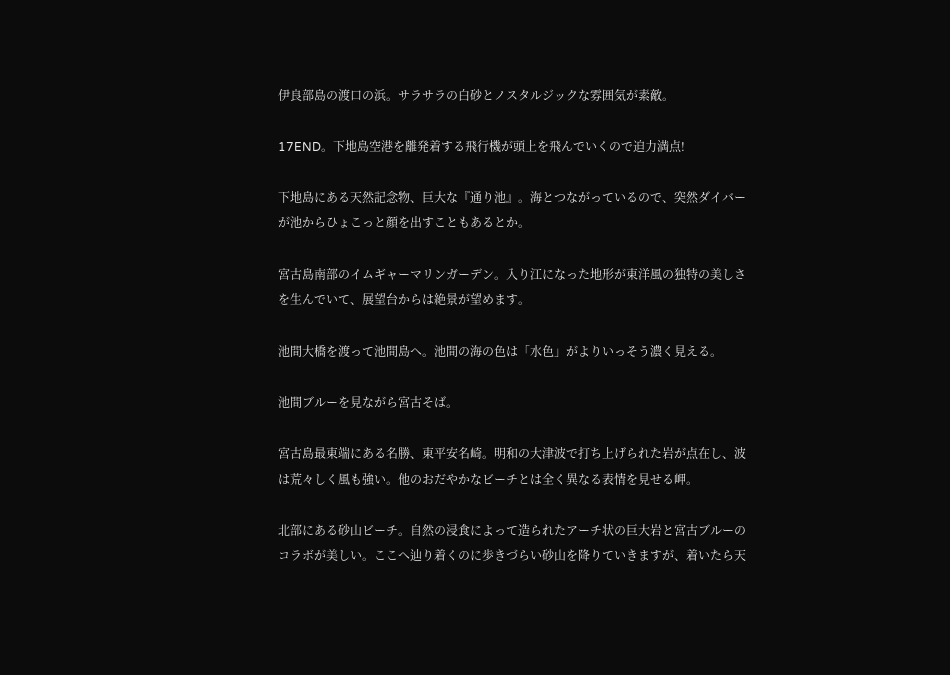伊良部島の渡口の浜。サラサラの白砂とノスタルジックな雰囲気が素敵。

17END。下地島空港を離発着する飛行機が頭上を飛んでいくので迫力満点!

下地島にある天然記念物、巨大な『通り池』。海とつながっているので、突然ダイバーが池からひょこっと顔を出すこともあるとか。

宮古島南部のイムギャーマリンガーデン。入り江になった地形が東洋風の独特の美しさを生んでいて、展望台からは絶景が望めます。

池間大橋を渡って池間島へ。池間の海の色は「水色」がよりいっそう濃く見える。

池間ブルーを見ながら宮古そば。

宮古島最東端にある名勝、東平安名崎。明和の大津波で打ち上げられた岩が点在し、波は荒々しく風も強い。他のおだやかなビーチとは全く異なる表情を見せる岬。

北部にある砂山ビーチ。自然の浸食によって造られたアーチ状の巨大岩と宮古ブルーのコラボが美しい。ここへ辿り着くのに歩きづらい砂山を降りていきますが、着いたら天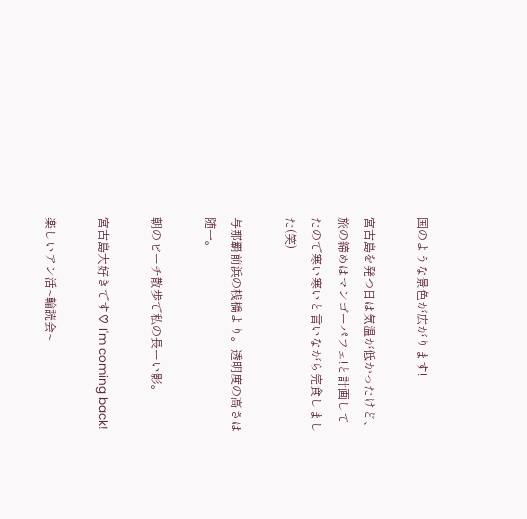国のような景色が広がります!

宮古島を発つ日は気温が低かったけど、旅の締めはマンゴーパフェ!と計画してたので寒い寒いと言いながら完食しました(笑)

与那覇前浜の桟橋より。透明度の高さは随一。

朝のビーチ散歩で私の長ーい影。

宮古島大好きです♡ I'm coming back!

楽しいアン活~輪読会~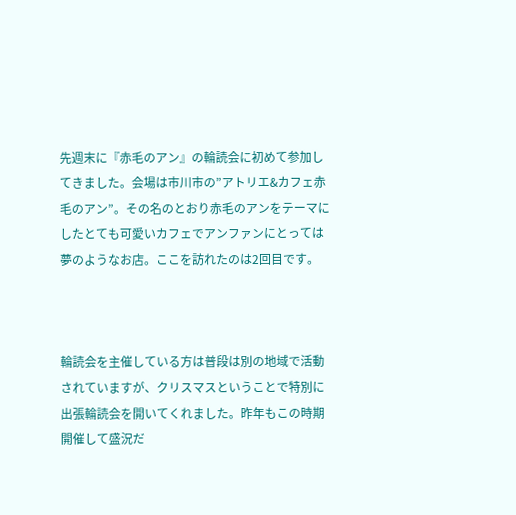先週末に『赤毛のアン』の輪読会に初めて参加してきました。会場は市川市の”アトリエ&カフェ赤毛のアン”。その名のとおり赤毛のアンをテーマにしたとても可愛いカフェでアンファンにとっては夢のようなお店。ここを訪れたのは2回目です。



輪読会を主催している方は普段は別の地域で活動されていますが、クリスマスということで特別に出張輪読会を開いてくれました。昨年もこの時期開催して盛況だ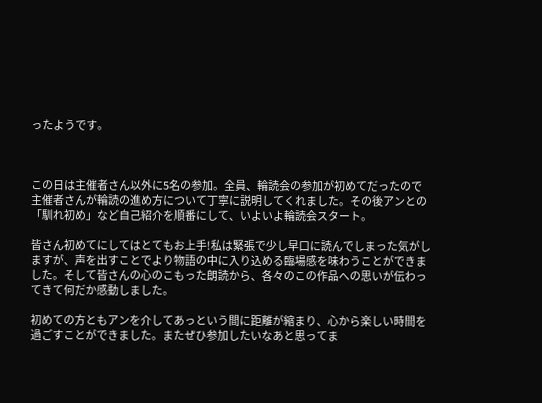ったようです。



この日は主催者さん以外に5名の参加。全員、輪読会の参加が初めてだったので主催者さんが輪読の進め方について丁寧に説明してくれました。その後アンとの「馴れ初め」など自己紹介を順番にして、いよいよ輪読会スタート。

皆さん初めてにしてはとてもお上手!私は緊張で少し早口に読んでしまった気がしますが、声を出すことでより物語の中に入り込める臨場感を味わうことができました。そして皆さんの心のこもった朗読から、各々のこの作品への思いが伝わってきて何だか感動しました。

初めての方ともアンを介してあっという間に距離が縮まり、心から楽しい時間を過ごすことができました。またぜひ参加したいなあと思ってま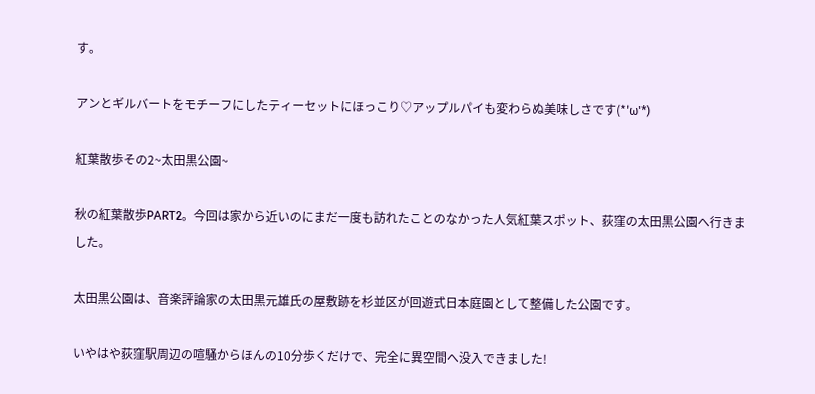す。

アンとギルバートをモチーフにしたティーセットにほっこり♡アップルパイも変わらぬ美味しさです(*'ω'*)

紅葉散歩その2~太田黒公園~

秋の紅葉散歩PART2。今回は家から近いのにまだ一度も訪れたことのなかった人気紅葉スポット、荻窪の太田黒公園へ行きました。

太田黒公園は、音楽評論家の太田黒元雄氏の屋敷跡を杉並区が回遊式日本庭園として整備した公園です。

いやはや荻窪駅周辺の喧騒からほんの10分歩くだけで、完全に異空間へ没入できました!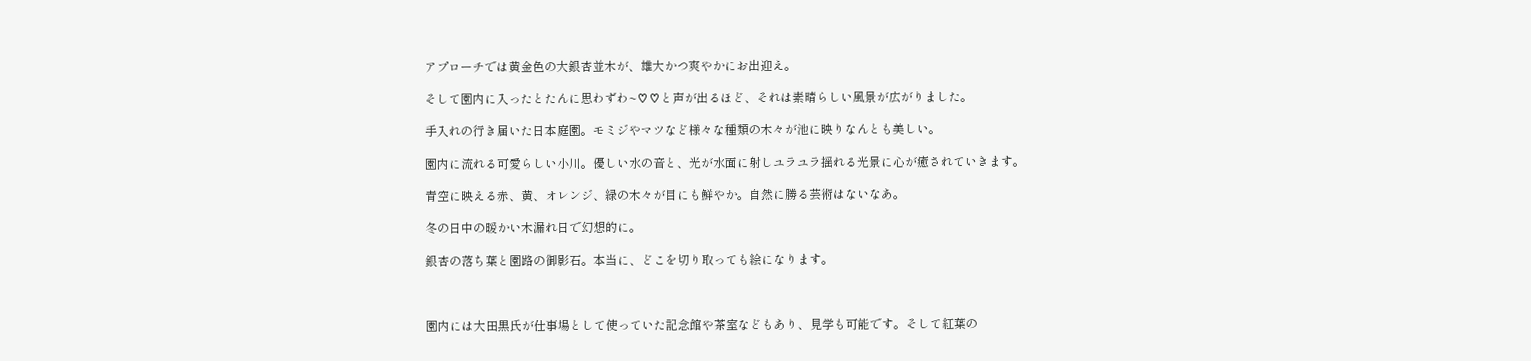アプローチでは黄金色の大銀杏並木が、雄大かつ爽やかにお出迎え。

そして園内に入ったとたんに思わずわ~♡♡と声が出るほど、それは素晴らしい風景が広がりました。

手入れの行き届いた日本庭園。モミジやマツなど様々な種類の木々が池に映りなんとも美しい。

園内に流れる可愛らしい小川。優しい水の音と、光が水面に射しユラユラ揺れる光景に心が癒されていきます。

青空に映える赤、黄、オレンジ、緑の木々が目にも鮮やか。自然に勝る芸術はないなあ。

冬の日中の暖かい木漏れ日で幻想的に。

銀杏の落ち葉と園路の御影石。本当に、どこを切り取っても絵になります。



園内には大田黒氏が仕事場として使っていた記念館や茶室などもあり、見学も可能です。そして紅葉の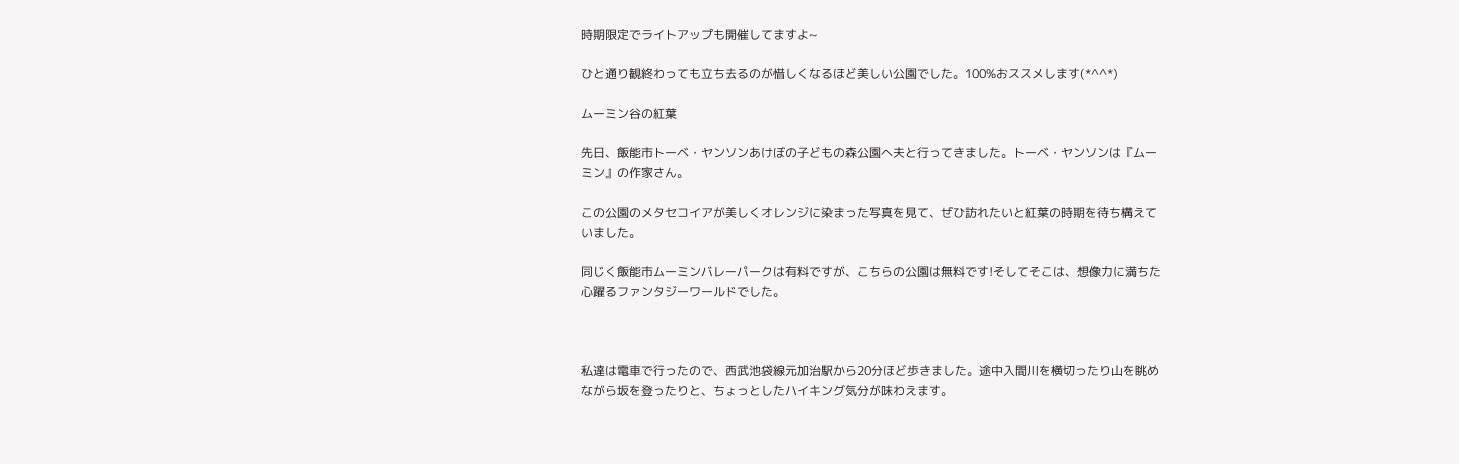時期限定でライトアップも開催してますよ~

ひと通り観終わっても立ち去るのが惜しくなるほど美しい公園でした。100%おススメします(*^^*)

ムーミン谷の紅葉

先日、飯能市トーベ・ヤンソンあけぼの子どもの森公園へ夫と行ってきました。トーベ・ヤンソンは『ムーミン』の作家さん。

この公園のメタセコイアが美しくオレンジに染まった写真を見て、ぜひ訪れたいと紅葉の時期を待ち構えていました。

同じく飯能市ムーミンバレーパークは有料ですが、こちらの公園は無料です!そしてそこは、想像力に満ちた心躍るファンタジーワールドでした。



私達は電車で行ったので、西武池袋線元加治駅から20分ほど歩きました。途中入間川を横切ったり山を眺めながら坂を登ったりと、ちょっとしたハイキング気分が味わえます。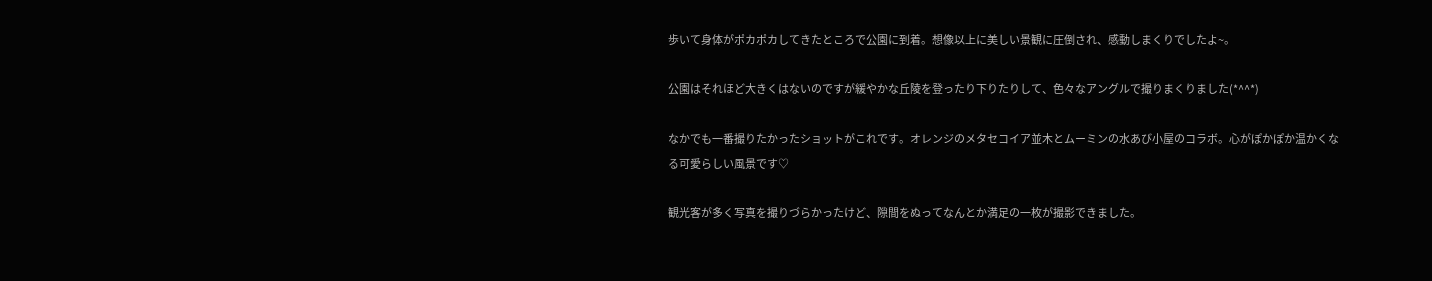歩いて身体がポカポカしてきたところで公園に到着。想像以上に美しい景観に圧倒され、感動しまくりでしたよ~。

公園はそれほど大きくはないのですが緩やかな丘陵を登ったり下りたりして、色々なアングルで撮りまくりました(*^^*)

なかでも一番撮りたかったショットがこれです。オレンジのメタセコイア並木とムーミンの水あび小屋のコラボ。心がぽかぽか温かくなる可愛らしい風景です♡

観光客が多く写真を撮りづらかったけど、隙間をぬってなんとか満足の一枚が撮影できました。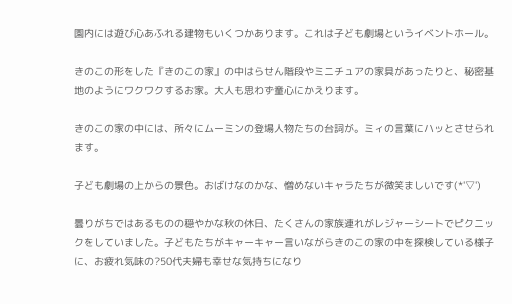園内には遊び心あふれる建物もいくつかあります。これは子ども劇場というイベントホール。

きのこの形をした『きのこの家』の中はらせん階段やミニチュアの家具があったりと、秘密基地のようにワクワクするお家。大人も思わず童心にかえります。

きのこの家の中には、所々にムーミンの登場人物たちの台詞が。ミィの言葉にハッとさせられます。

子ども劇場の上からの景色。おばけなのかな、憎めないキャラたちが微笑ましいです(*'▽')

曇りがちではあるものの穏やかな秋の休日、たくさんの家族連れがレジャーシートでピクニックをしていました。子どもたちがキャーキャー言いながらきのこの家の中を探検している様子に、お疲れ気味の?50代夫婦も幸せな気持ちになり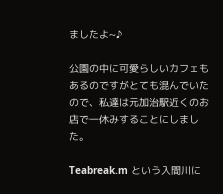ましたよ~♪

公園の中に可愛らしいカフェもあるのですがとても混んでいたので、私達は元加治駅近くのお店で一休みすることにしました。

Teabreak.m という入間川に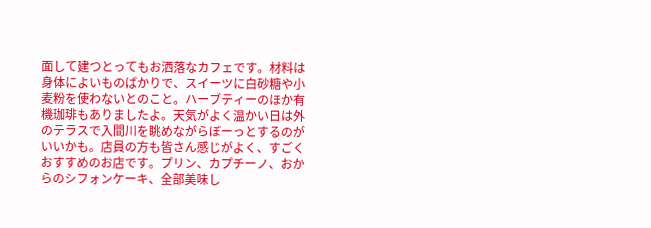面して建つとってもお洒落なカフェです。材料は身体によいものばかりで、スイーツに白砂糖や小麦粉を使わないとのこと。ハーブティーのほか有機珈琲もありましたよ。天気がよく温かい日は外のテラスで入間川を眺めながらぼーっとするのがいいかも。店員の方も皆さん感じがよく、すごくおすすめのお店です。プリン、カプチーノ、おからのシフォンケーキ、全部美味し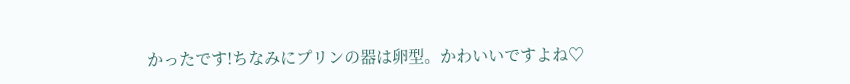かったです!ちなみにプリンの器は卵型。かわいいですよね♡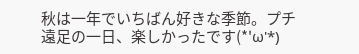秋は一年でいちばん好きな季節。プチ遠足の一日、楽しかったです(*'ω'*)